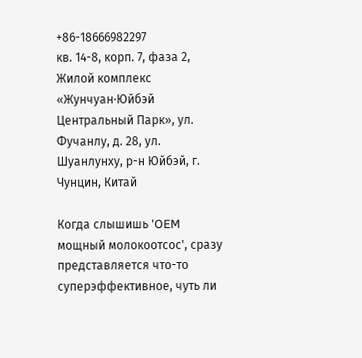+86-18666982297
кв. 14-8, корп. 7, фаза 2, Жилой комплекс «Жунчуан·Юйбэй Центральный Парк», ул. Фучанлу, д. 28, ул. Шуанлунху, р-н Юйбэй, г. Чунцин, Китай

Когда слышишь 'OEM мощный молокоотсос', сразу представляется что-то суперэффективное, чуть ли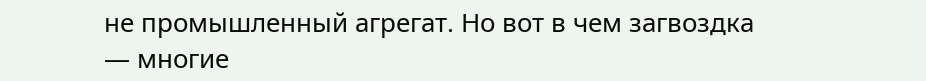не промышленный агрегат. Но вот в чем загвоздка — многие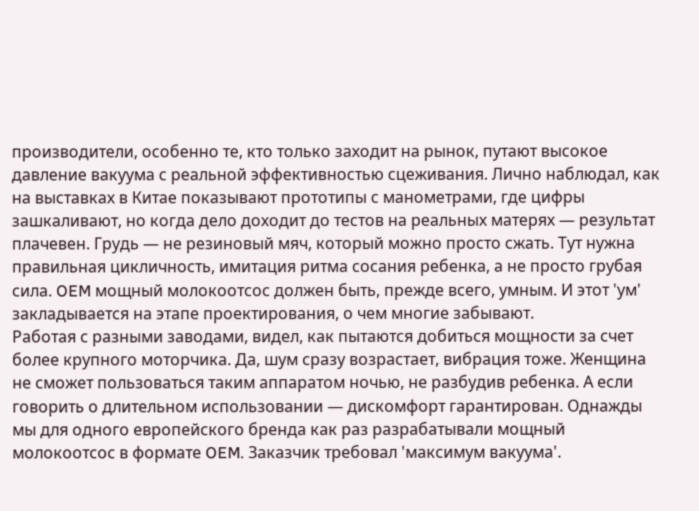производители, особенно те, кто только заходит на рынок, путают высокое давление вакуума с реальной эффективностью сцеживания. Лично наблюдал, как на выставках в Китае показывают прототипы с манометрами, где цифры зашкаливают, но когда дело доходит до тестов на реальных матерях — результат плачевен. Грудь — не резиновый мяч, который можно просто сжать. Тут нужна правильная цикличность, имитация ритма сосания ребенка, а не просто грубая сила. OEM мощный молокоотсос должен быть, прежде всего, умным. И этот 'ум' закладывается на этапе проектирования, о чем многие забывают.
Работая с разными заводами, видел, как пытаются добиться мощности за счет более крупного моторчика. Да, шум сразу возрастает, вибрация тоже. Женщина не сможет пользоваться таким аппаратом ночью, не разбудив ребенка. А если говорить о длительном использовании — дискомфорт гарантирован. Однажды мы для одного европейского бренда как раз разрабатывали мощный молокоотсос в формате OEM. Заказчик требовал 'максимум вакуума'.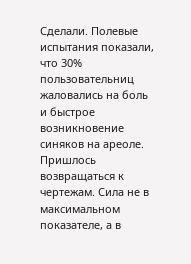Сделали. Полевые испытания показали, что 30% пользовательниц жаловались на боль и быстрое возникновение синяков на ареоле. Пришлось возвращаться к чертежам. Сила не в максимальном показателе, а в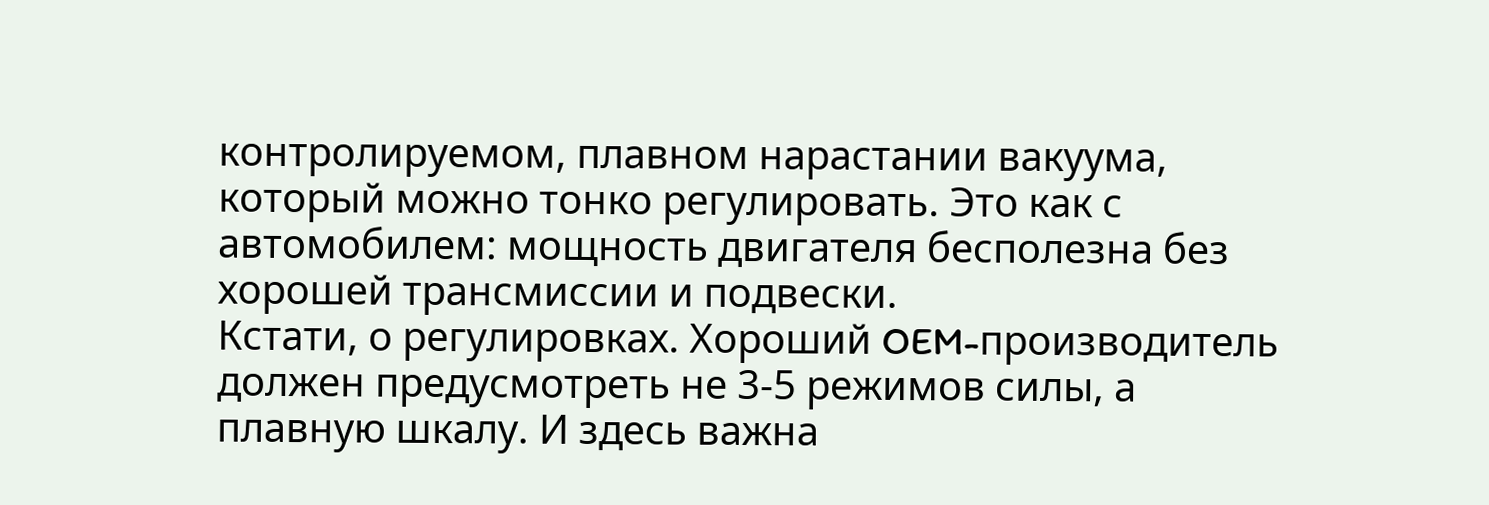контролируемом, плавном нарастании вакуума, который можно тонко регулировать. Это как с автомобилем: мощность двигателя бесполезна без хорошей трансмиссии и подвески.
Кстати, о регулировках. Хороший OEM-производитель должен предусмотреть не 3-5 режимов силы, а плавную шкалу. И здесь важна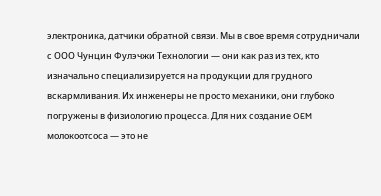электроника, датчики обратной связи. Мы в свое время сотрудничали с ООО Чунцин Фулэчжи Технологии — они как раз из тех, кто изначально специализируется на продукции для грудного вскармливания. Их инженеры не просто механики, они глубоко погружены в физиологию процесса. Для них создание OEM молокоотсоса — это не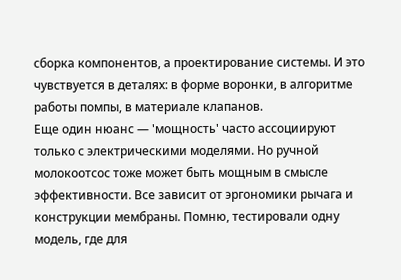сборка компонентов, а проектирование системы. И это чувствуется в деталях: в форме воронки, в алгоритме работы помпы, в материале клапанов.
Еще один нюанс — 'мощность' часто ассоциируют только с электрическими моделями. Но ручной молокоотсос тоже может быть мощным в смысле эффективности. Все зависит от эргономики рычага и конструкции мембраны. Помню, тестировали одну модель, где для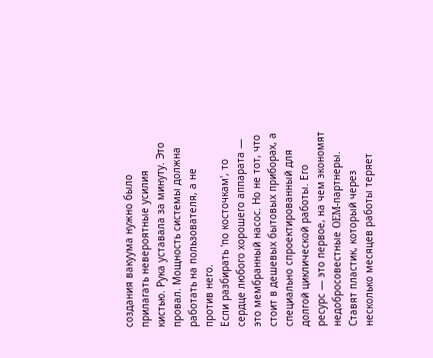создания вакуума нужно было прилагать невероятные усилия кистью. Рука уставала за минуту. Это провал. Мощность системы должна работать на пользователя, а не против него.
Если разбирать 'по косточкам', то сердце любого хорошего аппарата — это мембранный насос. Но не тот, что стоит в дешевых бытовых приборах, а специально спроектированный для долгой циклической работы. Его ресурс — это первое, на чем экономят недобросовестные OEM-партнеры. Ставят пластик, который через несколько месяцев работы теряет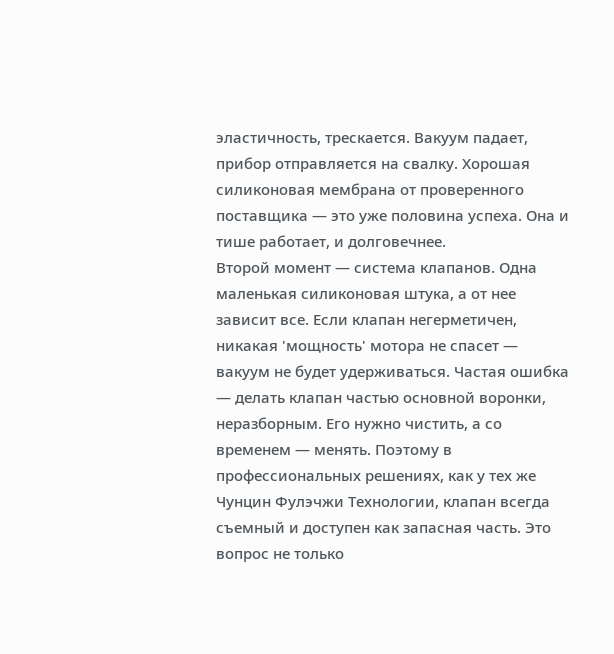эластичность, трескается. Вакуум падает, прибор отправляется на свалку. Хорошая силиконовая мембрана от проверенного поставщика — это уже половина успеха. Она и тише работает, и долговечнее.
Второй момент — система клапанов. Одна маленькая силиконовая штука, а от нее зависит все. Если клапан негерметичен, никакая 'мощность' мотора не спасет — вакуум не будет удерживаться. Частая ошибка — делать клапан частью основной воронки, неразборным. Его нужно чистить, а со временем — менять. Поэтому в профессиональных решениях, как у тех же Чунцин Фулэчжи Технологии, клапан всегда съемный и доступен как запасная часть. Это вопрос не только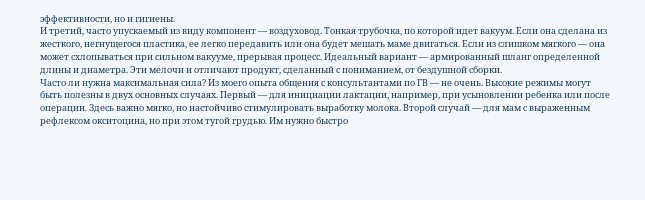эффективности, но и гигиены.
И третий, часто упускаемый из виду компонент — воздуховод. Тонкая трубочка, по которой идет вакуум. Если она сделана из жесткого, негнущегося пластика, ее легко передавить или она будет мешать маме двигаться. Если из слишком мягкого — она может схлопываться при сильном вакууме, прерывая процесс. Идеальный вариант — армированный шланг определенной длины и диаметра. Эти мелочи и отличают продукт, сделанный с пониманием, от бездушной сборки.
Часто ли нужна максимальная сила? Из моего опыта общения с консультантами по ГВ — не очень. Высокие режимы могут быть полезны в двух основных случаях. Первый — для инициации лактации, например, при усыновлении ребенка или после операции. Здесь важно мягко, но настойчиво стимулировать выработку молока. Второй случай — для мам с выраженным рефлексом окситоцина, но при этом тугой грудью. Им нужно быстро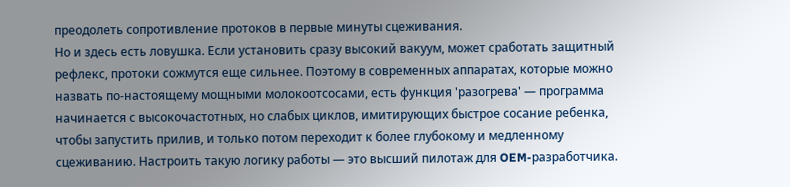преодолеть сопротивление протоков в первые минуты сцеживания.
Но и здесь есть ловушка. Если установить сразу высокий вакуум, может сработать защитный рефлекс, протоки сожмутся еще сильнее. Поэтому в современных аппаратах, которые можно назвать по-настоящему мощными молокоотсосами, есть функция 'разогрева' — программа начинается с высокочастотных, но слабых циклов, имитирующих быстрое сосание ребенка, чтобы запустить прилив, и только потом переходит к более глубокому и медленному сцеживанию. Настроить такую логику работы — это высший пилотаж для OEM-разработчика.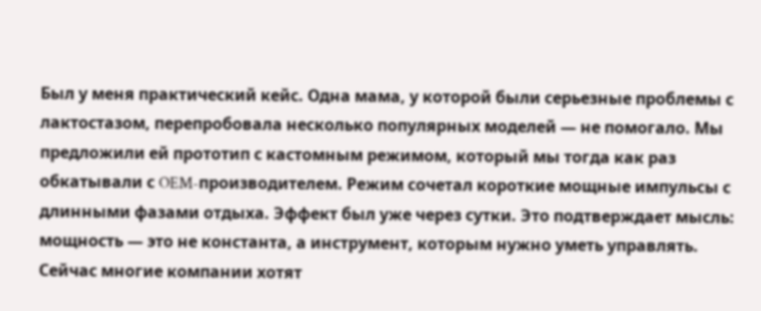Был у меня практический кейс. Одна мама, у которой были серьезные проблемы с лактостазом, перепробовала несколько популярных моделей — не помогало. Мы предложили ей прототип с кастомным режимом, который мы тогда как раз обкатывали с OEM-производителем. Режим сочетал короткие мощные импульсы с длинными фазами отдыха. Эффект был уже через сутки. Это подтверждает мысль: мощность — это не константа, а инструмент, которым нужно уметь управлять.
Сейчас многие компании хотят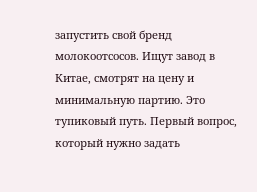запустить свой бренд молокоотсосов. Ищут завод в Китае, смотрят на цену и минимальную партию. Это тупиковый путь. Первый вопрос, который нужно задать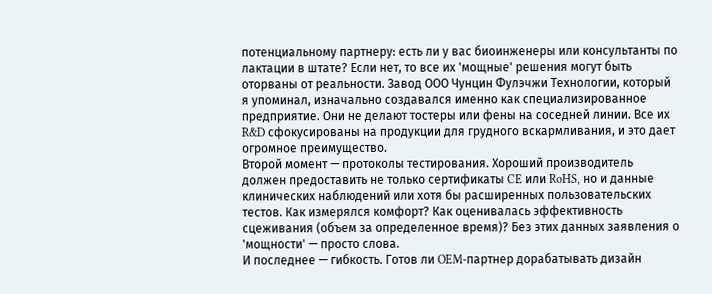потенциальному партнеру: есть ли у вас биоинженеры или консультанты по лактации в штате? Если нет, то все их 'мощные' решения могут быть оторваны от реальности. Завод ООО Чунцин Фулэчжи Технологии, который я упоминал, изначально создавался именно как специализированное предприятие. Они не делают тостеры или фены на соседней линии. Все их R&D сфокусированы на продукции для грудного вскармливания, и это дает огромное преимущество.
Второй момент — протоколы тестирования. Хороший производитель должен предоставить не только сертификаты CE или RoHS, но и данные клинических наблюдений или хотя бы расширенных пользовательских тестов. Как измерялся комфорт? Как оценивалась эффективность сцеживания (объем за определенное время)? Без этих данных заявления о 'мощности' — просто слова.
И последнее — гибкость. Готов ли OEM-партнер дорабатывать дизайн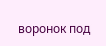воронок под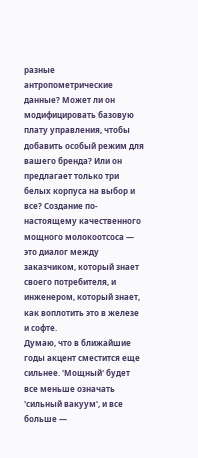разные антропометрические данные? Может ли он модифицировать базовую плату управления, чтобы добавить особый режим для вашего бренда? Или он предлагает только три белых корпуса на выбор и все? Создание по-настоящему качественного мощного молокоотсоса — это диалог между заказчиком, который знает своего потребителя, и инженером, который знает, как воплотить это в железе и софте.
Думаю, что в ближайшие годы акцент сместится еще сильнее. 'Мощный' будет все меньше означать 'сильный вакуум', и все больше —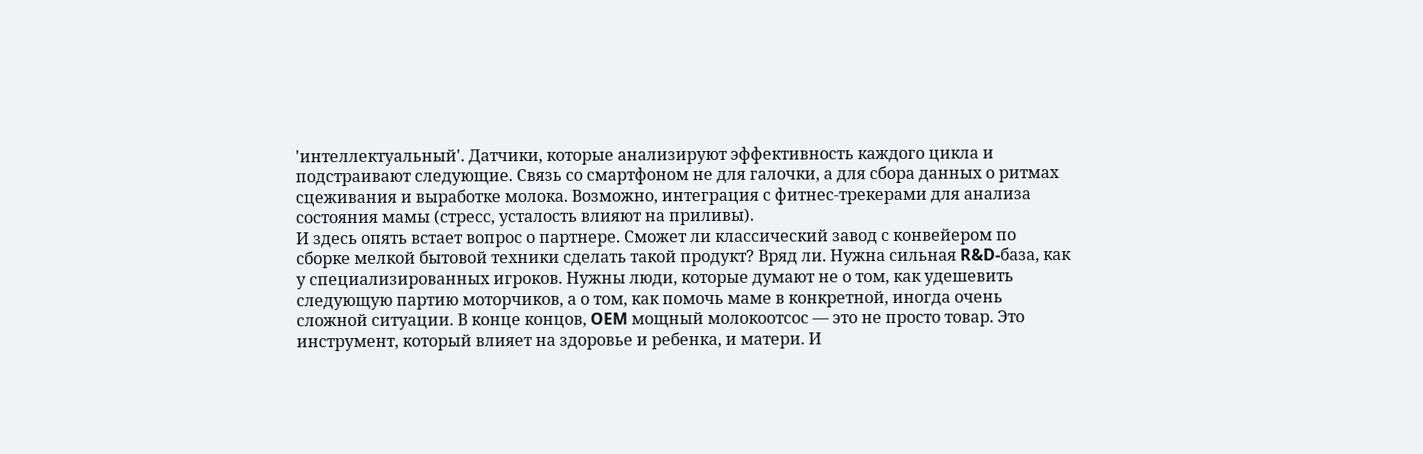'интеллектуальный'. Датчики, которые анализируют эффективность каждого цикла и подстраивают следующие. Связь со смартфоном не для галочки, а для сбора данных о ритмах сцеживания и выработке молока. Возможно, интеграция с фитнес-трекерами для анализа состояния мамы (стресс, усталость влияют на приливы).
И здесь опять встает вопрос о партнере. Сможет ли классический завод с конвейером по сборке мелкой бытовой техники сделать такой продукт? Вряд ли. Нужна сильная R&D-база, как у специализированных игроков. Нужны люди, которые думают не о том, как удешевить следующую партию моторчиков, а о том, как помочь маме в конкретной, иногда очень сложной ситуации. В конце концов, OEM мощный молокоотсос — это не просто товар. Это инструмент, который влияет на здоровье и ребенка, и матери. И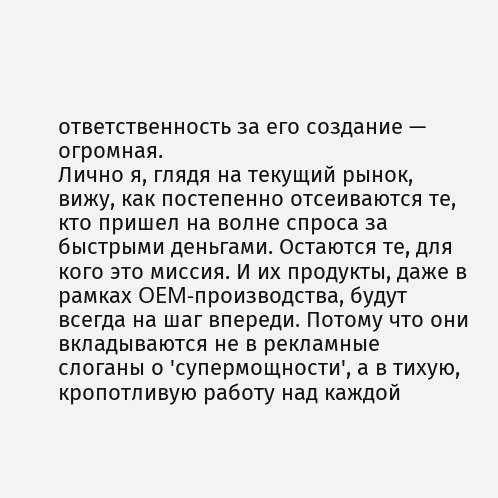ответственность за его создание — огромная.
Лично я, глядя на текущий рынок, вижу, как постепенно отсеиваются те, кто пришел на волне спроса за быстрыми деньгами. Остаются те, для кого это миссия. И их продукты, даже в рамках OEM-производства, будут всегда на шаг впереди. Потому что они вкладываются не в рекламные слоганы о 'супермощности', а в тихую, кропотливую работу над каждой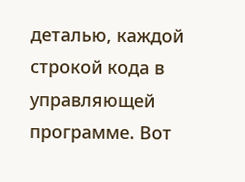деталью, каждой строкой кода в управляющей программе. Вот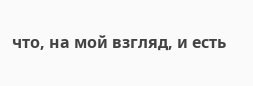что, на мой взгляд, и есть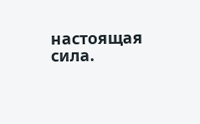настоящая сила.